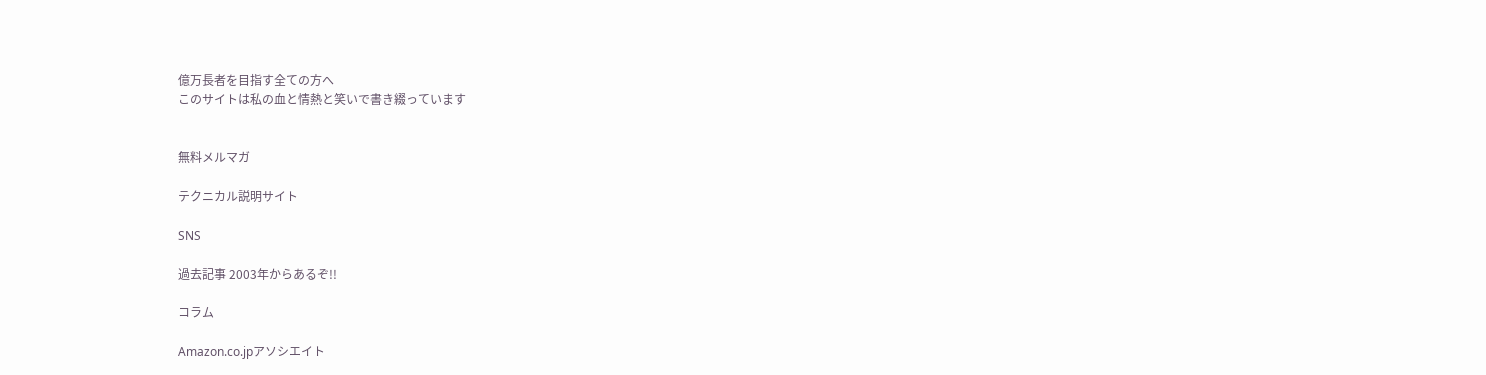億万長者を目指す全ての方へ
このサイトは私の血と情熱と笑いで書き綴っています


無料メルマガ

テクニカル説明サイト

SNS

過去記事 2003年からあるぞ!!

コラム

Amazon.co.jpアソシエイト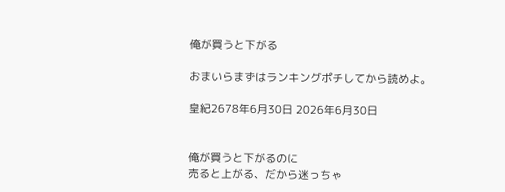俺が買うと下がる

おまいらまずはランキングポチしてから読めよ。

皇紀2678年6月30日 2026年6月30日


俺が買うと下がるのに
売ると上がる、だから迷っちゃ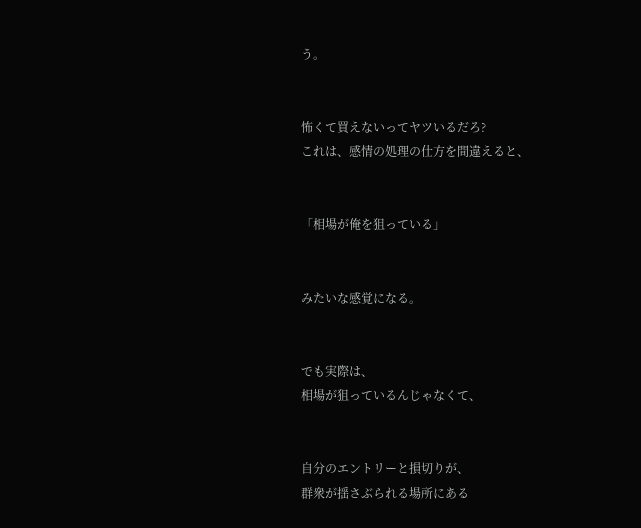う。


怖くて買えないってヤツいるだろ?
これは、感情の処理の仕方を間違えると、


「相場が俺を狙っている」


みたいな感覚になる。


でも実際は、
相場が狙っているんじゃなくて、


自分のエントリーと損切りが、
群衆が揺さぶられる場所にある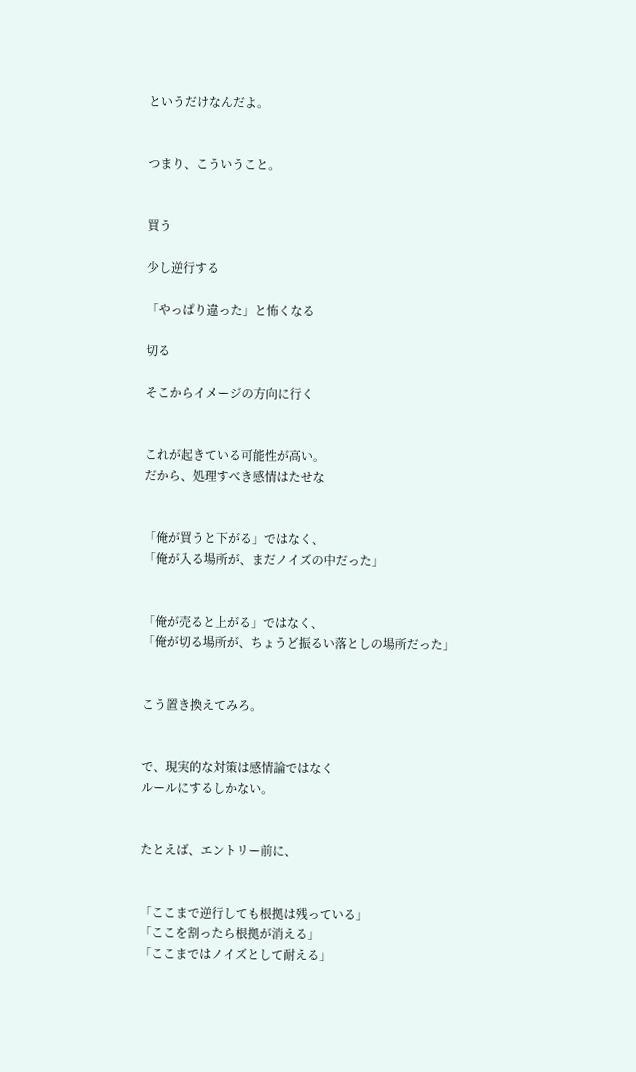というだけなんだよ。


つまり、こういうこと。


買う

少し逆行する

「やっぱり違った」と怖くなる

切る

そこからイメージの方向に行く


これが起きている可能性が高い。
だから、処理すべき感情はたせな


「俺が買うと下がる」ではなく、
「俺が入る場所が、まだノイズの中だった」


「俺が売ると上がる」ではなく、
「俺が切る場所が、ちょうど振るい落としの場所だった」


こう置き換えてみろ。


で、現実的な対策は感情論ではなく
ルールにするしかない。


たとえば、エントリー前に、


「ここまで逆行しても根拠は残っている」
「ここを割ったら根拠が消える」
「ここまではノイズとして耐える」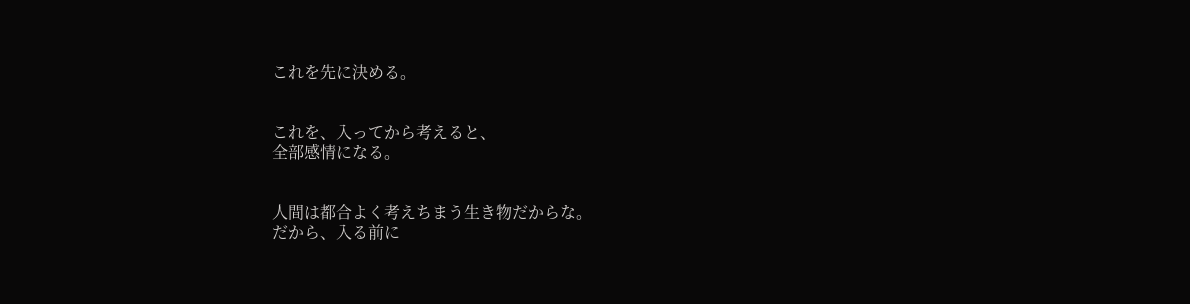これを先に決める。


これを、入ってから考えると、
全部感情になる。


人間は都合よく考えちまう生き物だからな。
だから、入る前に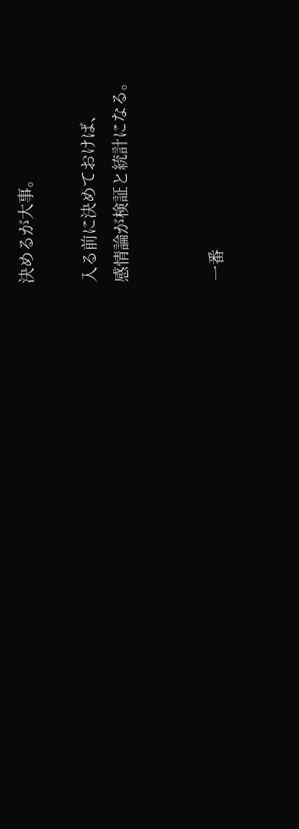決めるが大事。

入る前に決めておけば、
感情論が検証と統計になる。


一番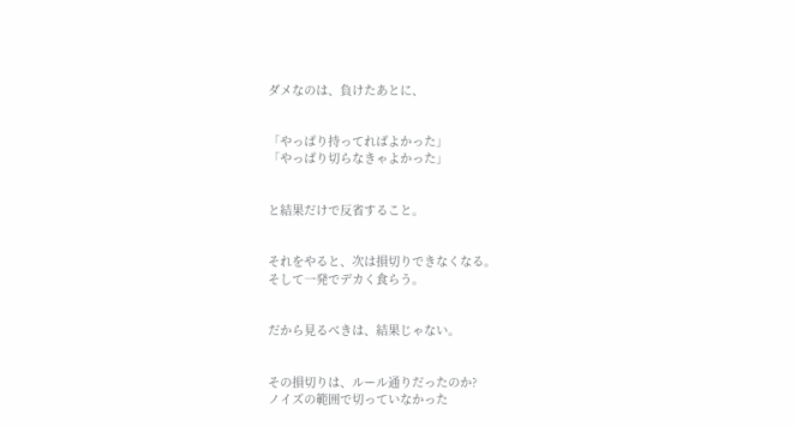ダメなのは、負けたあとに、


「やっぱり持ってればよかった」
「やっぱり切らなきゃよかった」


と結果だけで反省すること。


それをやると、次は損切りできなくなる。
そして一発でデカく食らう。


だから見るべきは、結果じゃない。


その損切りは、ルール通りだったのか?
ノイズの範囲で切っていなかった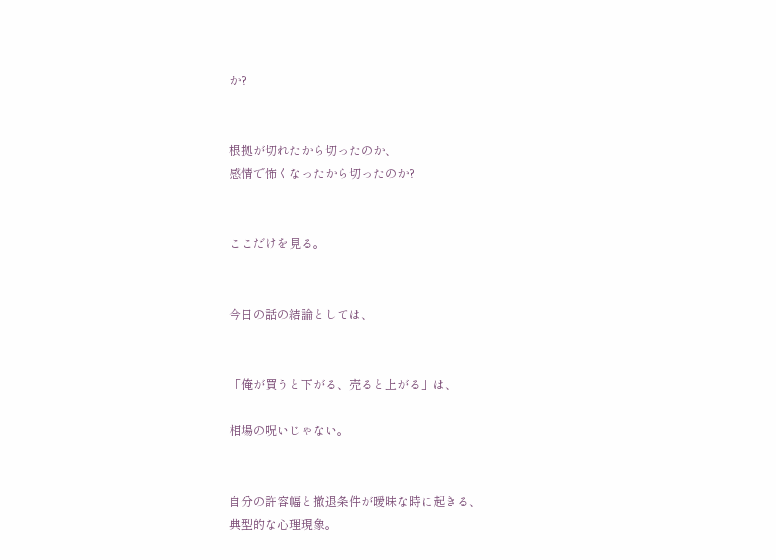か?


根拠が切れたから切ったのか、
感情で怖くなったから切ったのか?


ここだけを見る。


今日の話の結論としては、


「俺が買うと下がる、売ると上がる」は、

相場の呪いじゃない。


自分の許容幅と撤退条件が曖昧な時に起きる、
典型的な心理現象。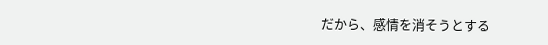だから、感情を消そうとする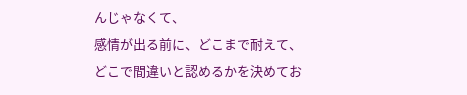んじゃなくて、
感情が出る前に、どこまで耐えて、
どこで間違いと認めるかを決めてお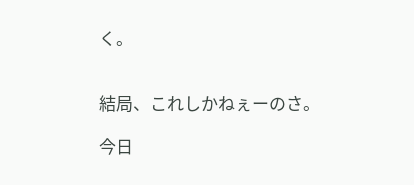く。


結局、これしかねぇーのさ。

今日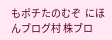もポチたのむぞ  にほんブログ村 株ブロ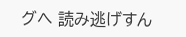グへ 読み逃げすん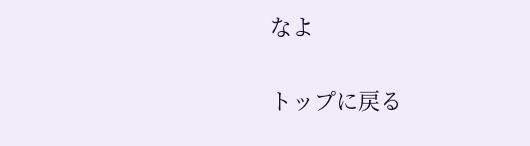なよ

トップに戻る